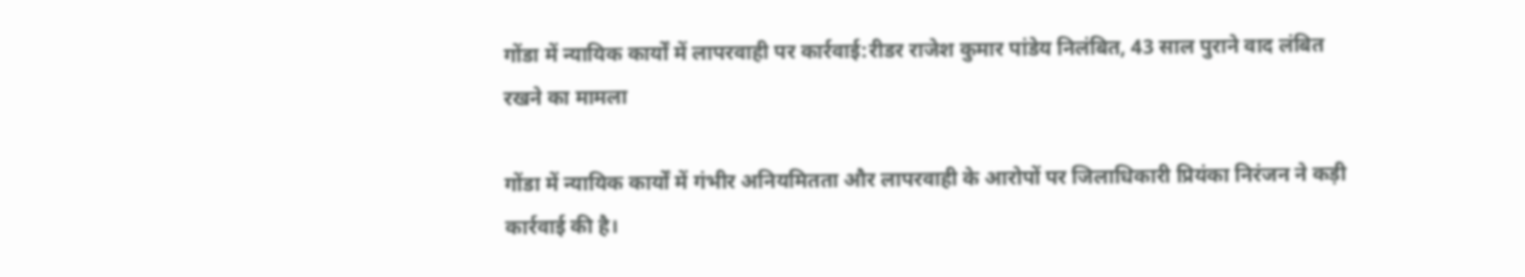गोंडा में न्यायिक कार्यों में लापरवाही पर कार्रवाई:रीडर राजेश कुमार पांडेय निलंबित, 43 साल पुराने वाद लंबित रखने का मामला

गोंडा में न्यायिक कार्यों में गंभीर अनियमितता और लापरवाही के आरोपों पर जिलाधिकारी प्रियंका निरंजन ने कड़ी कार्रवाई की है।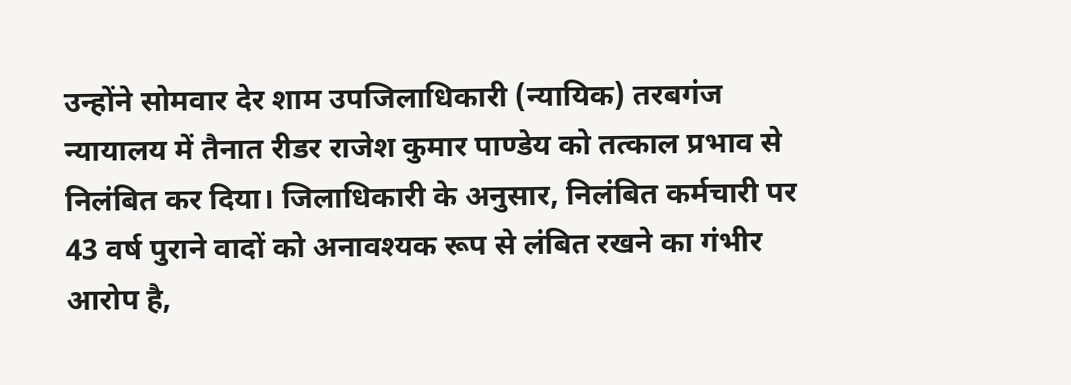उन्होंने सोमवार देर शाम उपजिलाधिकारी (न्यायिक) तरबगंज न्यायालय में तैनात रीडर राजेश कुमार पाण्डेय को तत्काल प्रभाव से निलंबित कर दिया। जिलाधिकारी के अनुसार, निलंबित कर्मचारी पर 43 वर्ष पुराने वादों को अनावश्यक रूप से लंबित रखने का गंभीर आरोप है,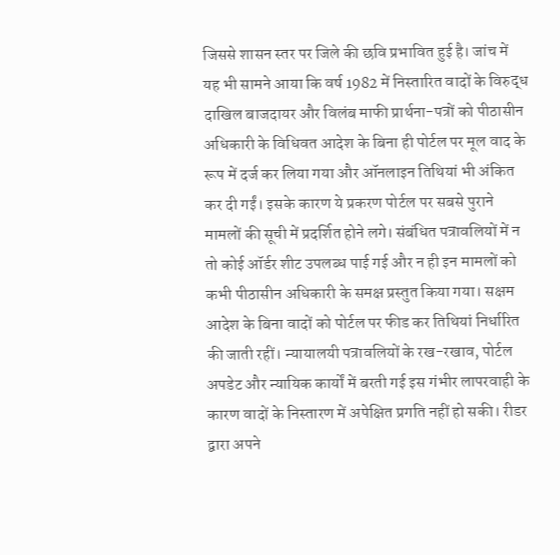जिससे शासन स्तर पर जिले की छवि प्रभावित हुई है। जांच में यह भी सामने आया कि वर्ष 1982 में निस्तारित वादों के विरुद्ध दाखिल बाजदायर और विलंब माफी प्रार्थना-पत्रों को पीठासीन अधिकारी के विधिवत आदेश के बिना ही पोर्टल पर मूल वाद के रूप में दर्ज कर लिया गया और ऑनलाइन तिथियां भी अंकित कर दी गईं। इसके कारण ये प्रकरण पोर्टल पर सबसे पुराने मामलों की सूची में प्रदर्शित होने लगे। संबंधित पत्रावलियों में न तो कोई ऑर्डर शीट उपलब्ध पाई गई और न ही इन मामलों को कभी पीठासीन अधिकारी के समक्ष प्रस्तुत किया गया। सक्षम आदेश के बिना वादों को पोर्टल पर फीड कर तिथियां निर्धारित की जाती रहीं। न्यायालयी पत्रावलियों के रख-रखाव, पोर्टल अपडेट और न्यायिक कार्यों में बरती गई इस गंभीर लापरवाही के कारण वादों के निस्तारण में अपेक्षित प्रगति नहीं हो सकी। रीडर द्वारा अपने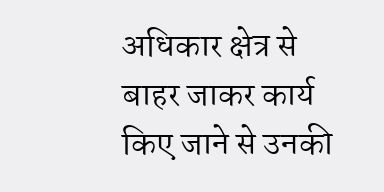अधिकार क्षेत्र से बाहर जाकर कार्य किए जाने से उनकी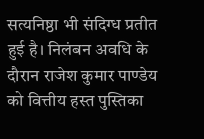सत्यनिष्ठा भी संदिग्ध प्रतीत हुई है। निलंबन अवधि के दौरान राजेश कुमार पाण्डेय को वित्तीय हस्त पुस्तिका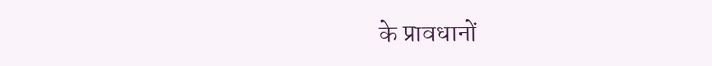के प्रावधानों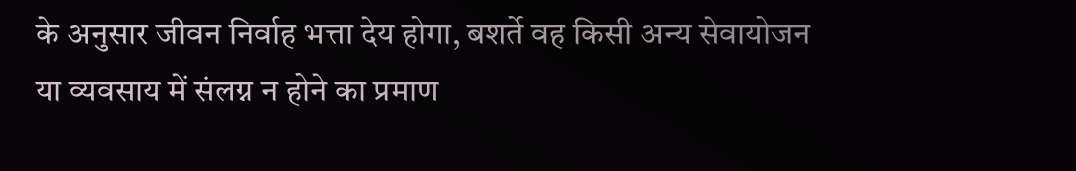के अनुसार जीवन निर्वाह भत्ता देय होगा, बशर्ते वह किसी अन्य सेवायोजन या व्यवसाय में संलग्न न होने का प्रमाण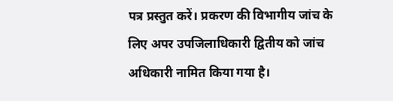पत्र प्रस्तुत करें। प्रकरण की विभागीय जांच के लिए अपर उपजिलाधिकारी द्वितीय को जांच अधिकारी नामित किया गया है।